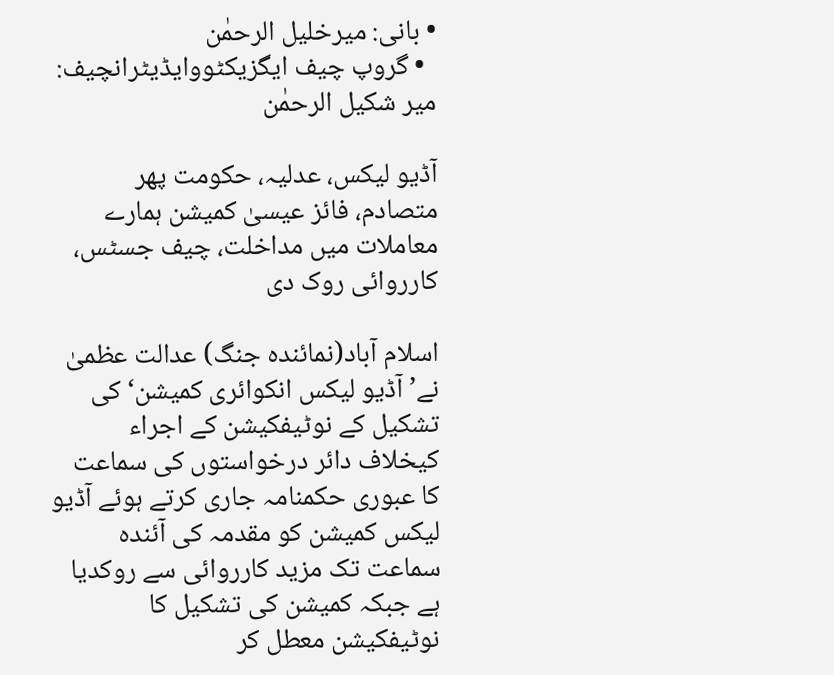• بانی: میرخلیل الرحمٰن
  • گروپ چیف ایگزیکٹووایڈیٹرانچیف: میر شکیل الرحمٰن

آڈیو لیکس، عدلیہ، حکومت پھر متصادم، فائز عیسیٰ کمیشن ہمارے معاملات میں مداخلت، چیف جسٹس، کارروائی روک دی

اسلام آباد(نمائندہ جنگ) عدالت عظمیٰ نے’ آڈیو لیکس انکوائری کمیشن‘ کی تشکیل کے نوٹیفکیشن کے اجراء کیخلاف دائر درخواستوں کی سماعت کا عبوری حکمنامہ جاری کرتے ہوئے آڈیو لیکس کمیشن کو مقدمہ کی آئندہ سماعت تک مزید کارروائی سے روکدیا ہے جبکہ کمیشن کی تشکیل کا نوٹیفکیشن معطل کر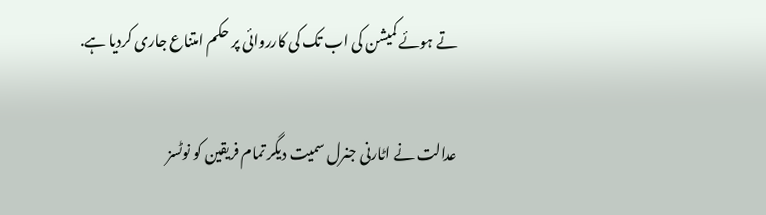تے ہوئے کمیشن کی اب تک کی کارروائی پر حکم امتناع جاری کردیا ہے.

عدالت نے اٹارنی جنرل سمیت دیگر تمام فریقین کو نوٹسز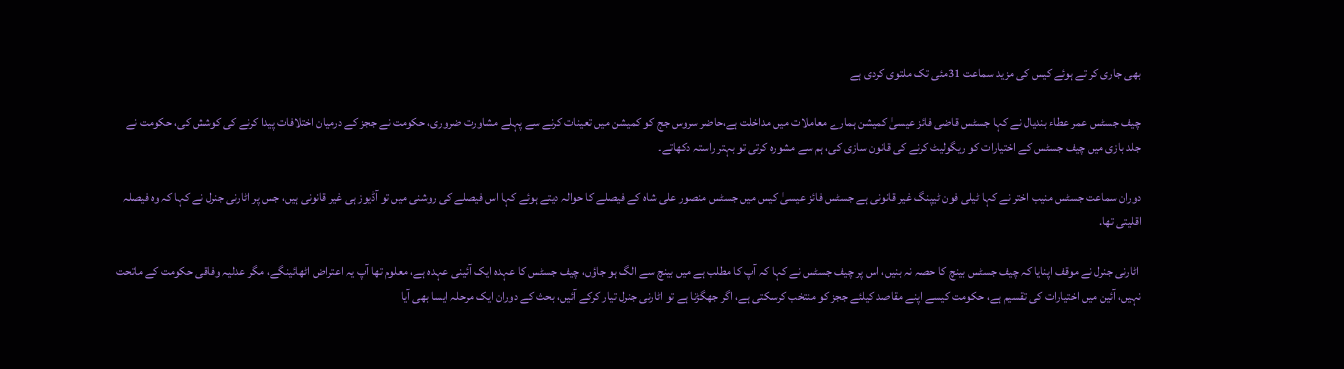بھی جاری کر تے ہوئے کیس کی مزید سماعت 31مئی تک ملتوی کردی ہے

چیف جسٹس عمر عطاء بندیال نے کہا جسٹس قاضی فائز عیسیٰ کمیشن ہمارے معاملات میں مداخلت ہے،حاضر سروس جج کو کمیشن میں تعینات کرنے سے پہلے مشاورت ضروری، حکومت نے ججز کے درمیان اختلافات پیدا کرنے کی کوشش کی، حکومت نے جلد بازی میں چیف جسٹس کے اختیارات کو ریگولیٹ کرنے کی قانون سازی کی، ہم سے مشورہ کرتی تو بہتر راستہ دکھاتے۔

دوران سماعت جسٹس منیب اختر نے کہا ٹیلی فون ٹیپنگ غیر قانونی ہے جسٹس فائز عیسیٰ کیس میں جسٹس منصور علی شاہ کے فیصلے کا حوالہ دیتے ہوئے کہا اس فیصلے کی روشنی میں تو آڈیوز ہی غیر قانونی ہیں، جس پر اٹارنی جنرل نے کہا کہ وہ فیصلہ اقلیتی تھا.

 اٹارنی جنرل نے موقف اپنایا کہ چیف جسٹس بینچ کا حصہ نہ بنیں، اس پر چیف جسٹس نے کہا کہ آپ کا مطلب ہے میں بینچ سے الگ ہو جاؤں، چیف جسٹس کا عہدہ ایک آئینی عہدہ ہے، معلوم تھا آپ یہ اعتراض اٹھائینگے، مگر عدلیہ وفاقی حکومت کے ماتحت نہیں، آئین میں اختیارات کی تقسیم ہے، حکومت کیسے اپنے مقاصد کیلئے ججز کو منتخب کرسکتی ہے، اگر جھگڑنا ہے تو اٹارنی جنرل تیار کرکے آئیں، بحث کے دوران ایک مرحلہ ایسا بھی آیا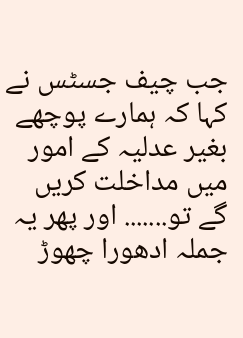جب چیف جسٹس نے کہا کہ ہمارے پوچھے بغیر عدلیہ کے امور میں مداخلت کریں گے تو....... اور پھر یہ جملہ ادھورا چھوڑ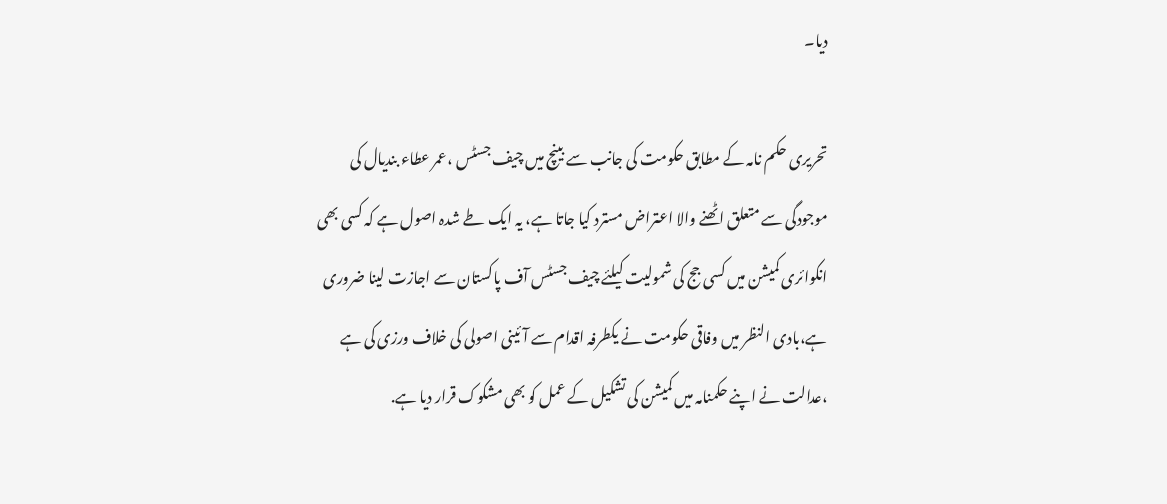دیا۔

تحریری حکم نامہ کے مطابق حکومت کی جانب سے بینچ میں چیف جسٹس ،عمر عطاء بندیال کی موجودگی سے متعلق اٹھنے والا اعتراض مسترد کیا جاتا ہے، یہ ایک طے شدہ اصول ہے کہ کسی بھی انکوائری کمیشن میں کسی جج کی شمولیت کیلئے چیف جسٹس آف پاکستان سے اجازت لینا ضروری ہے،بادی النظر میں وفاقی حکومت نے یکطرفہ اقدام سے آئینی اصولی کی خلاف ورزی کی ہے ،عدالت نے اپنے حکمنامہ میں کمیشن کی تشکیل کے عمل کو بھی مشکوک قرار دیا ہے.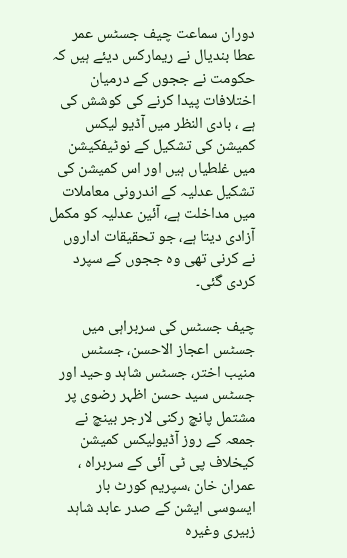دوران سماعت چیف جسٹس عمر عطا بندیال نے ریمارکس دیئے ہیں کہ حکومت نے ججوں کے درمیان اختلافات پیدا کرنے کی کوشش کی ہے ، بادی النظر میں آڈیو لیکس کمیشن کی تشکیل کے نوٹیفکیشن میں غلطیاں ہیں اور اس کمیشن کی تشکیل عدلیہ کے اندرونی معاملات میں مداخلت ہے، آئین عدلیہ کو مکمل آزادی دیتا ہے، جو تحقیقات اداروں نے کرنی تھی وہ ججوں کے سپرد کردی گئی۔

چیف جسٹس کی سربراہی میں جسٹس اعجاز الاحسن، جسٹس منیب اختر، جسٹس شاہد وحید اور جسٹس سید حسن اظہر رضوی پر مشتمل پانچ رکنی لارجر بینچ نے جمعہ کے روز آڈیولیکس کمیشن کیخلاف پی ٹی آئی کے سربراہ ، عمران خان ،سپریم کورٹ بار ایسوسی ایشن کے صدر عابد شاہد زبیری وغیرہ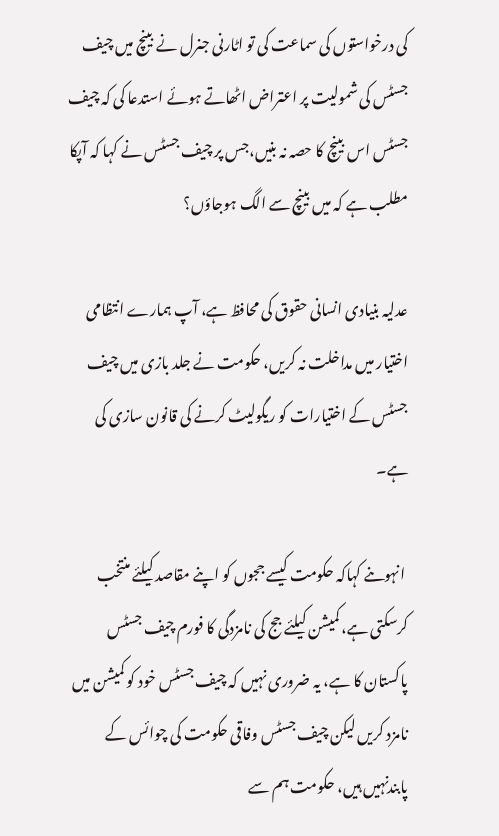کی درخواستوں کی سماعت کی تو اٹارنی جنرل نے بینچ میں چیف جسٹس کی شمولیت پر اعتراض اٹھاتے ہوئے استدعا کی کہ چیف جسٹس اس بینچ کا حصہ نہ بنیں،جس پر چیف جسٹس نے کہا کہ آپکا مطلب ہے کہ میں بینچ سے الگ ہوجاؤں؟

عدلیہ بنیادی انسانی حقوق کی محافظ ہے، آپ ہمارے انتظامی اختیار میں مداخلت نہ کریں، حکومت نے جلد بازی میں چیف جسٹس کے اختیارات کو ریگولیٹ کرنے کی قانون سازی کی ہے۔

 انہوںنے کہاکہ حکومت کیسے ججوں کو اپنے مقاصد کیلئے منتخب کرسکتی ہے، کمیشن کیلئے جج کی نامزدگی کا فورم چیف جسٹس پاکستان کا ہے، یہ ضروری نہیں کہ چیف جسٹس خود کو کمیشن میں نامزد کریں لیکن چیف جسٹس وفاقی حکومت کی چوائس کے پابندنہیں ہیں، حکومت ہم سے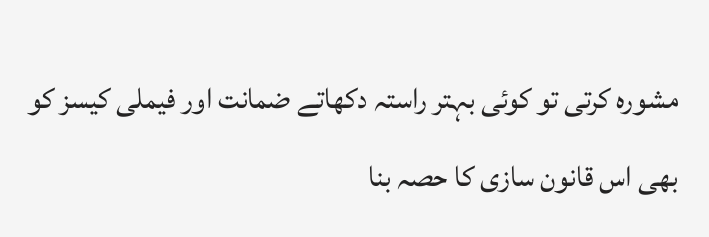مشورہ کرتی تو کوئی بہتر راستہ دکھاتے ضمانت اور فیملی کیسز کو بھی اس قانون سازی کا حصہ بنا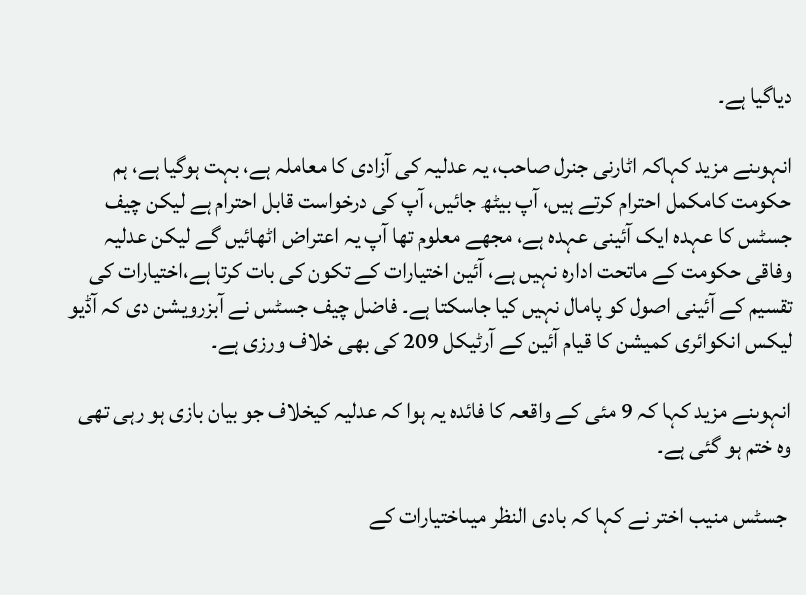دیاگیا ہے۔

انہوںنے مزید کہاکہ اٹارنی جنرل صاحب، یہ عدلیہ کی آزادی کا معاملہ ہے، بہت ہوگیا ہے، ہم حکومت کامکمل احترام کرتے ہیں، آپ بیٹھ جائیں، آپ کی درخواست قابل احترام ہے لیکن چیف جسٹس کا عہدہ ایک آئینی عہدہ ہے، مجھے معلوم تھا آپ یہ اعتراض اٹھائیں گے لیکن عدلیہ وفاقی حکومت کے ماتحت ادارہ نہیں ہے، آئین اختیارات کے تکون کی بات کرتا ہے،اختیارات کی تقسیم کے آئینی اصول کو پامال نہیں کیا جاسکتا ہے۔ فاضل چیف جسٹس نے آبزرویشن دی کہ آڈیو لیکس انکوائری کمیشن کا قیام آئین کے آرٹیکل 209 کی بھی خلاف ورزی ہے۔

انہوںنے مزید کہا کہ 9 مئی کے واقعہ کا فائدہ یہ ہوا کہ عدلیہ کیخلاف جو بیان بازی ہو رہی تھی وہ ختم ہو گئی ہے۔

 جسٹس منیب اختر نے کہا کہ بادی النظر میںاختیارات کے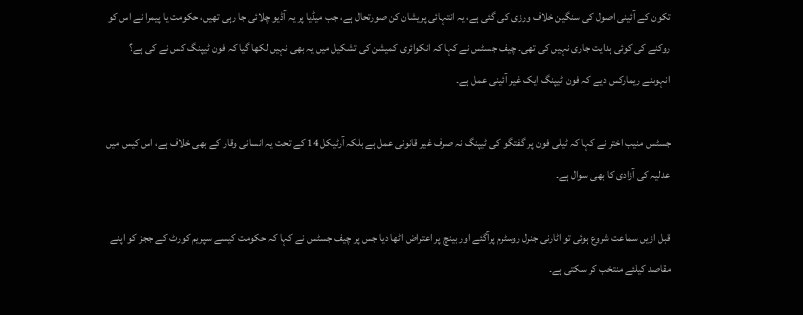تکون کے آئینی اصول کی سنگین خلاف ورزی کی گئی ہے، یہ انتہائی پریشان کن صورتحال ہے، جب میڈیا پر یہ آڈیو چلائی جا رہی تھیں، حکومت یا پیمرا نے اس کو روکنے کی کوئی ہدایت جاری نہیں کی تھی۔ چیف جسٹس نے کہا کہ انکوائری کمیشن کی تشکیل میں یہ بھی نہیں لکھا گیا کہ فون ٹیپنگ کس نے کی ہے؟ انہوںنے ریمارکس دیے کہ فون ٹیپنگ ایک غیر آئینی عمل ہے۔

جسٹس منیب اختر نے کہا کہ ٹیلی فون پر گفتگو کی ٹیپنگ نہ صرف غیر قانونی عمل ہے بلکہ آرٹیکل 14 کے تحت یہ انسانی وقار کے بھی خلاف ہے، اس کیس میں عدلیہ کی آزادی کا بھی سوال ہے۔

قبل ازیں سماعت شروع ہوئی تو اٹارنی جنرل روسٹرم پرآگئے اور بینچ پر اعتراض اٹھا دیا جس پر چیف جسٹس نے کہا کہ حکومت کیسے سپریم کورٹ کے ججز کو اپنے مقاصد کیلئے منتخب کر سکتی ہے۔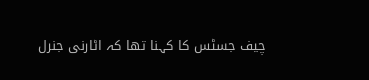چیف جسٹس کا کہنا تھا کہ اٹارنی جنرل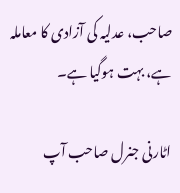صاحب، عدلیہ کی آزادی کا معاملہ ہے، بہت ہوگیا ہے۔

اٹارنی جنرل صاحب آپ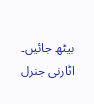بیٹھ جائیں۔ اٹارنی جنرل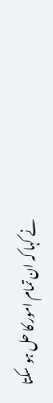نے کہا کہ ان تمام امور کا حل ہو سکتا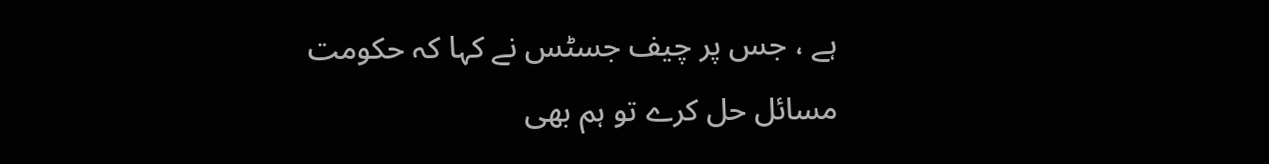ہے ، جس پر چیف جسٹس نے کہا کہ حکومت مسائل حل کرے تو ہم بھی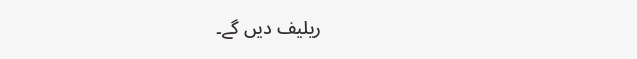ریلیف دیں گے۔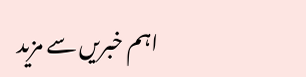اہم خبریں سے مزید